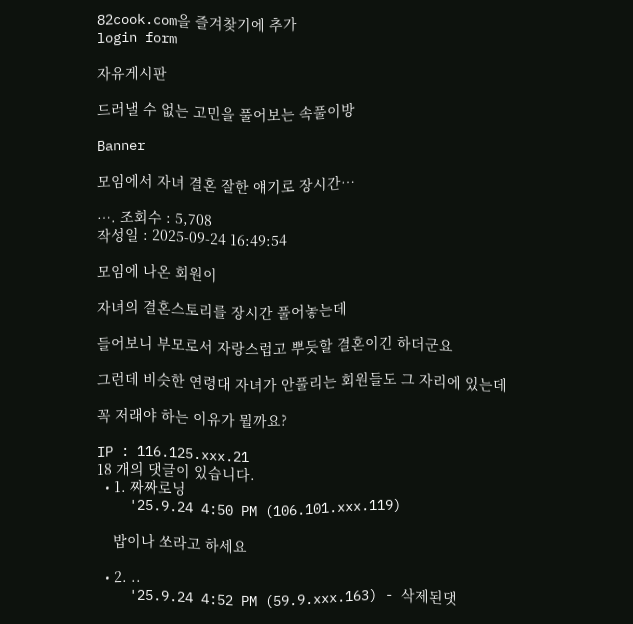82cook.com을 즐겨찾기에 추가
login form

자유게시판

드러낼 수 없는 고민을 풀어보는 속풀이방

Banner

모임에서 자녀 결혼 잘한 얘기로 장시간…

…. 조회수 : 5,708
작성일 : 2025-09-24 16:49:54

모임에 나온 회원이

자녀의 결혼스토리를 장시간 풀어놓는데

들어보니 부모로서 자랑스럽고 뿌듯할 결혼이긴 하더군요

그런데 비슷한 연령대 자녀가 안풀리는 회원들도 그 자리에 있는데

꼭 저래야 하는 이유가 뭘까요?

IP : 116.125.xxx.21
18 개의 댓글이 있습니다.
  • 1. 짜짜로닝
    '25.9.24 4:50 PM (106.101.xxx.119)

    밥이나 쏘라고 하세요

  • 2. ..
    '25.9.24 4:52 PM (59.9.xxx.163) - 삭제된댓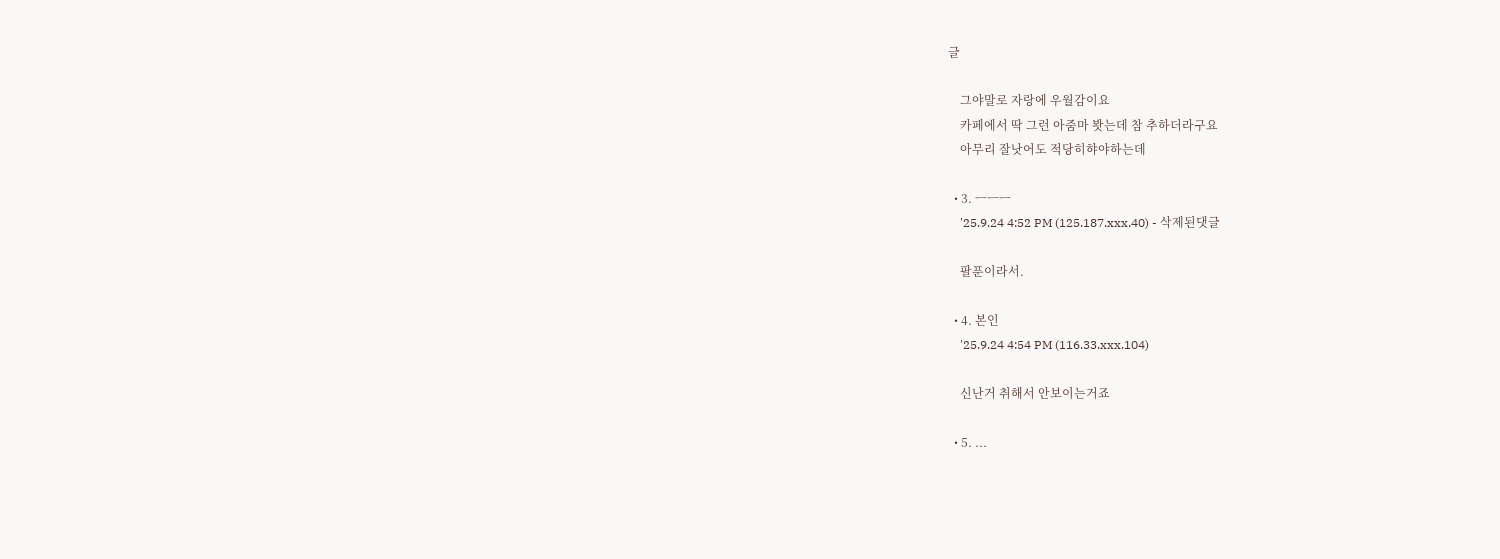글

    그야말로 자랑에 우월감이요
    카페에서 딱 그런 아줌마 봣는데 참 추하더라구요
    아무리 잘낫어도 적당히햐야하는데

  • 3. ㅡㅡㅡ
    '25.9.24 4:52 PM (125.187.xxx.40) - 삭제된댓글

    팔푼이라서.

  • 4. 본인
    '25.9.24 4:54 PM (116.33.xxx.104)

    신난거 취해서 안보이는거죠

  • 5. ...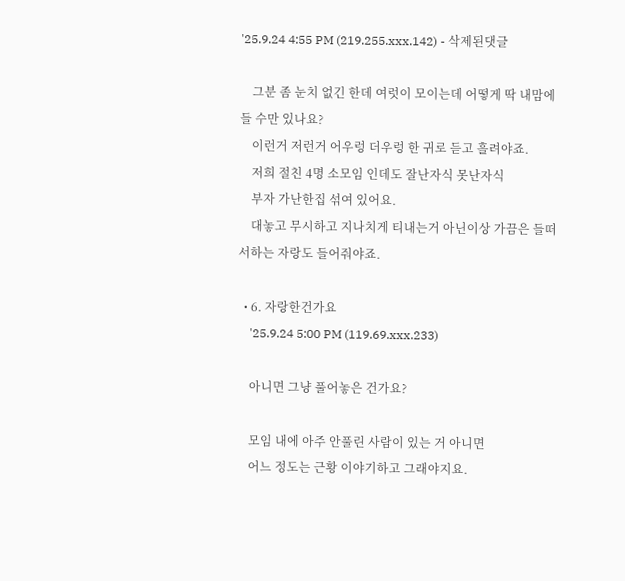'25.9.24 4:55 PM (219.255.xxx.142) - 삭제된댓글

    그분 좀 눈치 없긴 한데 여럿이 모이는데 어떻게 딱 내맘에 들 수만 있나요?
    이런거 저런거 어우렁 더우렁 한 귀로 듣고 흘려야죠.
    저희 절친 4명 소모임 인데도 잘난자식 못난자식
    부자 가난한집 섞여 있어요.
    대놓고 무시하고 지나치게 티내는거 아닌이상 가끔은 들떠서하는 자랑도 들어줘야죠.

  • 6. 자랑한건가요
    '25.9.24 5:00 PM (119.69.xxx.233)

    아니면 그냥 풀어놓은 건가요?

    모임 내에 아주 안풀린 사람이 있는 거 아니면
    어느 정도는 근황 이야기하고 그래야지요.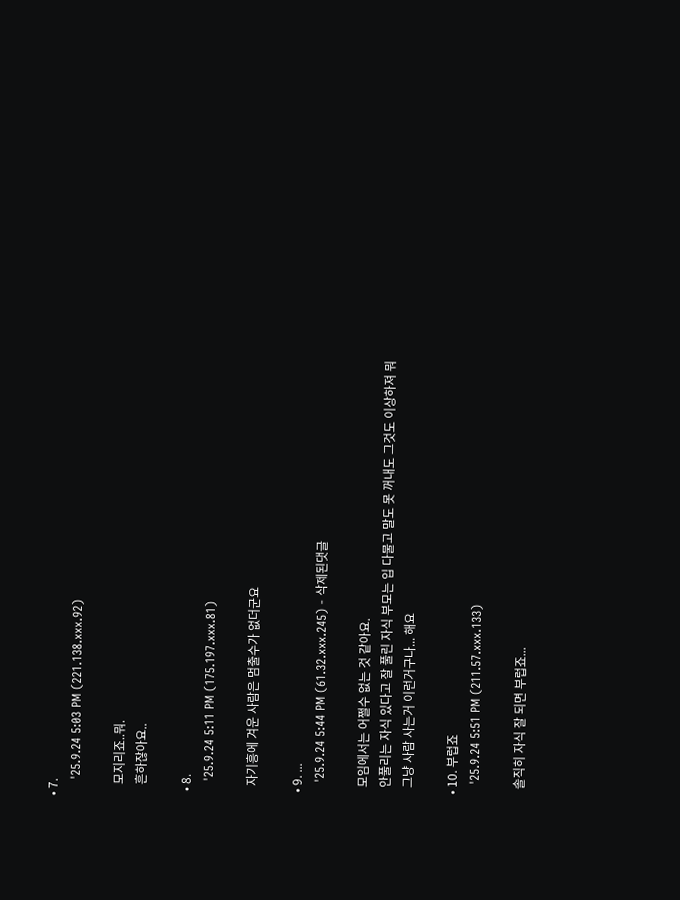• 7.
    '25.9.24 5:03 PM (221.138.xxx.92)

    모지리죠..뭐.
    흔하잖아요..

  • 8.
    '25.9.24 5:11 PM (175.197.xxx.81)

    자기흥에 겨운 사람은 멈출수가 없더군요

  • 9. ...
    '25.9.24 5:44 PM (61.32.xxx.245) - 삭제된댓글

    모임에서는 어쩔수 없는 것 같아요.
    안풀리는 자식 있다고 잘 풀린 자식 부모는 입 다물고 말도 못 꺼내도 그것도 이상하져 뭐
    그냥 사람 사는거 이런거구나... 해요

  • 10. 부럽죠
    '25.9.24 5:51 PM (211.57.xxx.133)

    솔직히 자식 잘 되면 부럽죠...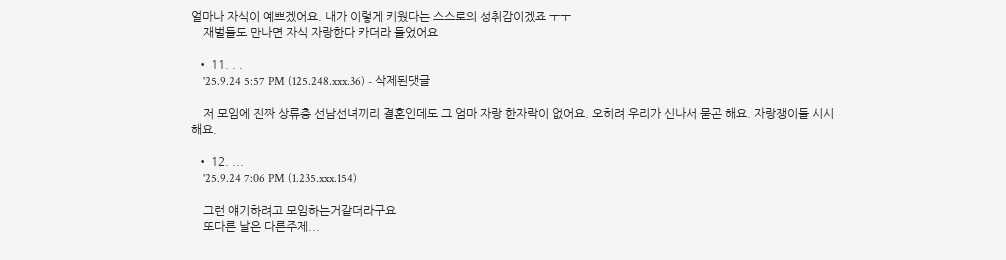얼마나 자식이 예쁘겠어요. 내가 이렇게 키웠다는 스스로의 성취감이겠죠 ㅜㅜ
    재벌들도 만나면 자식 자랑한다 카더라 들었어요

  • 11. . .
    '25.9.24 5:57 PM (125.248.xxx.36) - 삭제된댓글

    저 모임에 진짜 상류층 선남선녀끼리 결혼인데도 그 엄마 자랑 한자락이 없어요. 오히려 우리가 신나서 묻곤 해요. 자랑쟁이들 시시해요.

  • 12. ...
    '25.9.24 7:06 PM (1.235.xxx.154)

    그런 얘기하려고 모임하는거같더라구요
    또다른 날은 다른주제...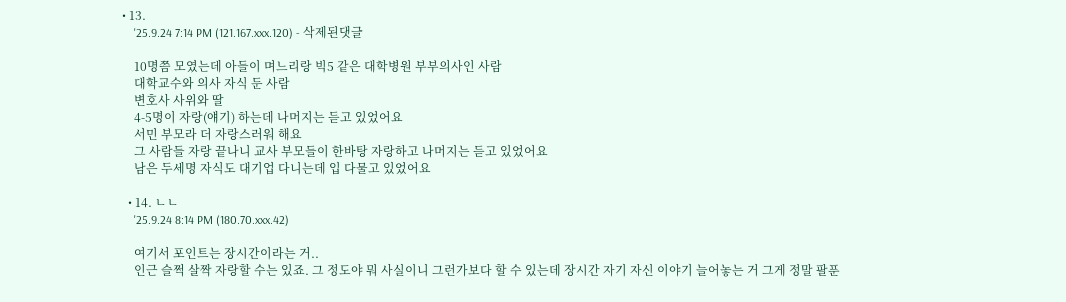• 13.
    '25.9.24 7:14 PM (121.167.xxx.120) - 삭제된댓글

    10명쯤 모였는데 아들이 며느리랑 빅5 같은 대학병원 부부의사인 사람
    대학교수와 의사 자식 둔 사람
    변호사 사위와 딸
    4-5명이 자랑(얘기) 하는데 나머지는 듣고 있었어요
    서민 부모라 더 자랑스러워 해요
    그 사람들 자랑 끝나니 교사 부모들이 한바탕 자랑하고 나머지는 듣고 있었어요
    남은 두세명 자식도 대기업 다니는데 입 다물고 있었어요

  • 14. ㄴㄴ
    '25.9.24 8:14 PM (180.70.xxx.42)

    여기서 포인트는 장시간이라는 거..
    인근 슬쩍 살짝 자랑할 수는 있죠. 그 정도야 뭐 사실이니 그런가보다 할 수 있는데 장시간 자기 자신 이야기 늘어놓는 거 그게 정말 팔푼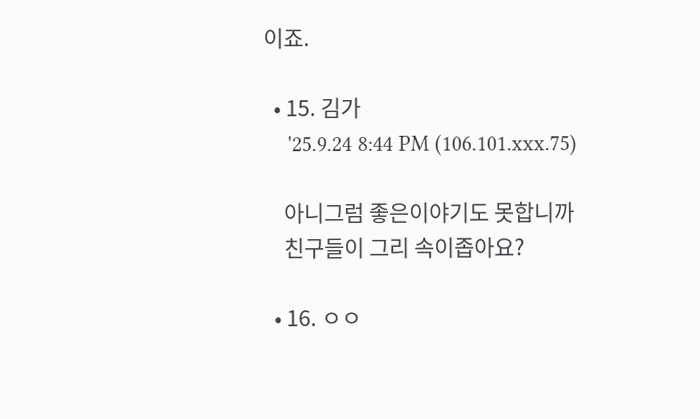이죠.

  • 15. 김가
    '25.9.24 8:44 PM (106.101.xxx.75)

    아니그럼 좋은이야기도 못합니까
    친구들이 그리 속이좁아요?

  • 16. ㅇㅇ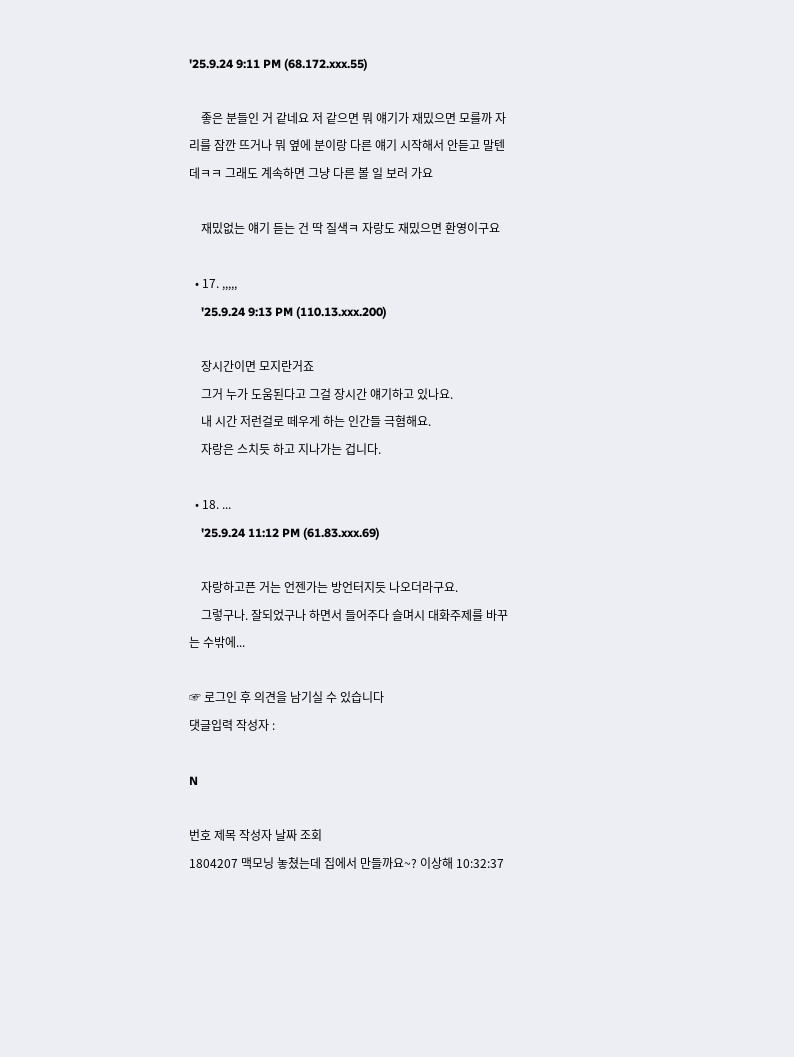'25.9.24 9:11 PM (68.172.xxx.55)

    좋은 분들인 거 같네요 저 같으면 뭐 얘기가 재밌으면 모를까 자리를 잠깐 뜨거나 뭐 옆에 분이랑 다른 얘기 시작해서 안듣고 말텐데ㅋㅋ 그래도 계속하면 그냥 다른 볼 일 보러 가요

    재밌없는 얘기 듣는 건 딱 질색ㅋ 자랑도 재밌으면 환영이구요

  • 17. ,,,,,
    '25.9.24 9:13 PM (110.13.xxx.200)

    장시간이면 모지란거죠
    그거 누가 도움된다고 그걸 장시간 얘기하고 있나요.
    내 시간 저런걸로 떼우게 하는 인간들 극혐해요.
    자랑은 스치듯 하고 지나가는 겁니다.

  • 18. ...
    '25.9.24 11:12 PM (61.83.xxx.69)

    자랑하고픈 거는 언젠가는 방언터지듯 나오더라구요.
    그렇구나. 잘되었구나 하면서 들어주다 슬며시 대화주제를 바꾸는 수밖에...

☞ 로그인 후 의견을 남기실 수 있습니다
댓글입력 작성자 :

N

번호 제목 작성자 날짜 조회
1804207 맥모닝 놓쳤는데 집에서 만들까요~? 이상해 10:32:37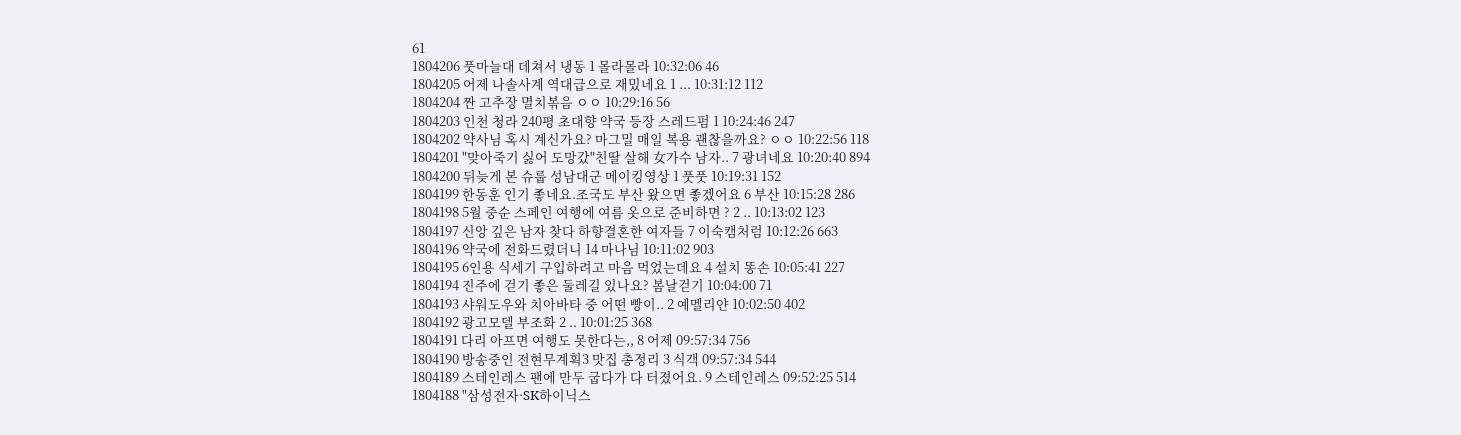61
1804206 풋마늘대 데쳐서 냉동 1 몰라몰라 10:32:06 46
1804205 어제 나솔사계 역대급으로 재밌네요 1 ... 10:31:12 112
1804204 짠 고추장 멸치볶음 ㅇㅇ 10:29:16 56
1804203 인천 청라 240평 초대향 약국 등장 스레드펌 1 10:24:46 247
1804202 약사님 혹시 계신가요? 마그밀 매일 복용 괜찮을까요? ㅇㅇ 10:22:56 118
1804201 "맞아죽기 싫어 도망갔"친딸 살해 女가수 남자.. 7 광녀네요 10:20:40 894
1804200 뒤늦게 본 슈룹 성남대군 메이킹영상 1 풋풋 10:19:31 152
1804199 한동훈 인기 좋네요.조국도 부산 왔으면 좋겠어요 6 부산 10:15:28 286
1804198 5월 중순 스페인 여행에 여름 옷으로 준비하면 ? 2 .. 10:13:02 123
1804197 신앙 깊은 남자 찾다 하향결혼한 여자들 7 이숙캠처럼 10:12:26 663
1804196 약국에 전화드렸더니 14 마나님 10:11:02 903
1804195 6인용 식세기 구입하려고 마음 먹었는데요 4 설치 똥손 10:05:41 227
1804194 진주에 걷기 좋은 둘레길 있나요? 봄날걷기 10:04:00 71
1804193 샤워도우와 치아바타 중 어떤 빵이.. 2 예멜리얀 10:02:50 402
1804192 광고모델 부조화 2 .. 10:01:25 368
1804191 다리 아프면 여행도 못한다는,, 8 어제 09:57:34 756
1804190 방송중인 전현무계획3 맛집 총정리 3 식객 09:57:34 544
1804189 스테인레스 팬에 만두 굽다가 다 터졌어요. 9 스테인레스 09:52:25 514
1804188 "삼성전자·SK하이닉스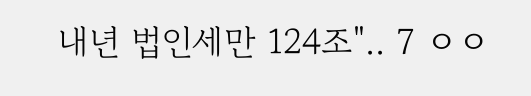내년 법인세만 124조".. 7 ㅇㅇ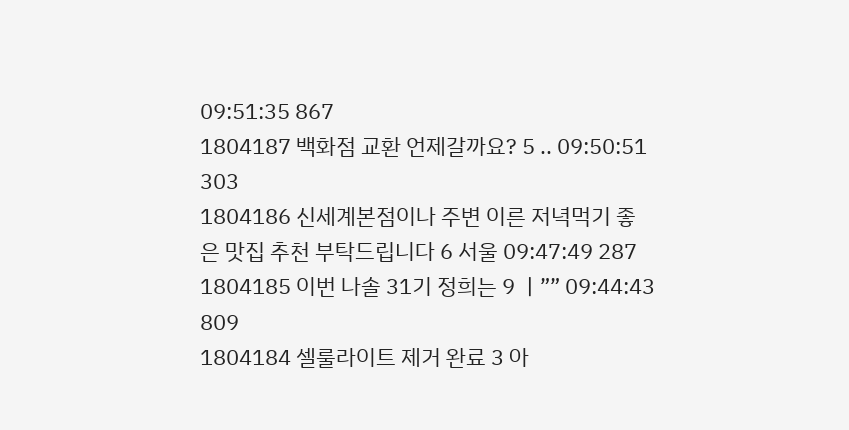09:51:35 867
1804187 백화점 교환 언제갈까요? 5 .. 09:50:51 303
1804186 신세계본점이나 주변 이른 저녁먹기 좋은 맛집 추천 부탁드립니다 6 서울 09:47:49 287
1804185 이번 나솔 31기 정희는 9 ㅣ”” 09:44:43 809
1804184 셀룰라이트 제거 완료 3 아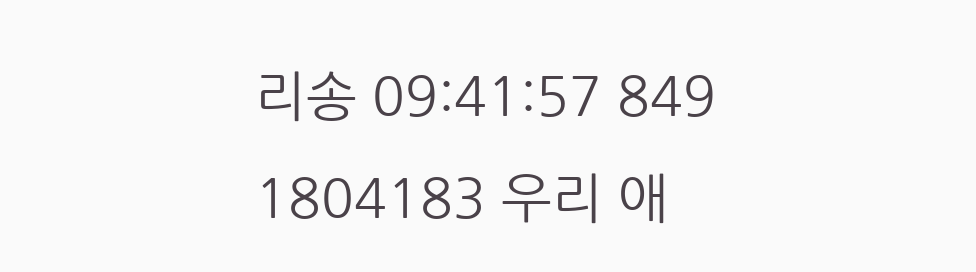리송 09:41:57 849
1804183 우리 애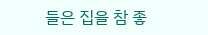들은 집을 참 좋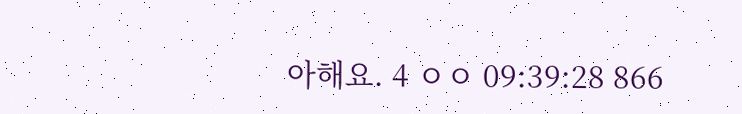아해요. 4 ㅇㅇ 09:39:28 866